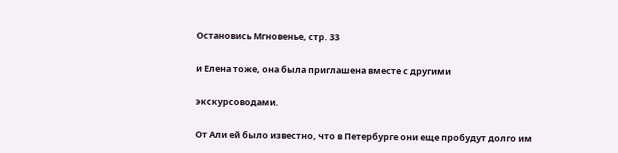Остановись Мгновенье, стр. 33

и Елена тоже, она была приглашена вместе с другими

экскурсоводами.

От Али ей было известно, что в Петербурге они еще пробудут долго им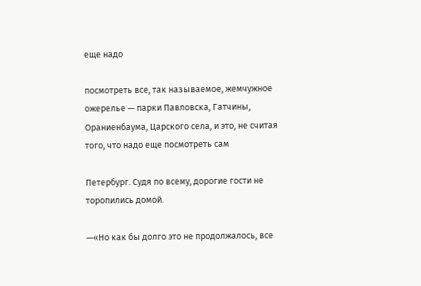еще надо

посмотреть все, так называемое, жемчужное ожерелье — парки Павловска, Гатчины, Ораниенбаума, Царского села, и это, не считая того, что надо еще посмотреть сам

Петербург. Судя по всему, дорогие гости не торопились домой.

—«Но как бы долго это не продолжалось, все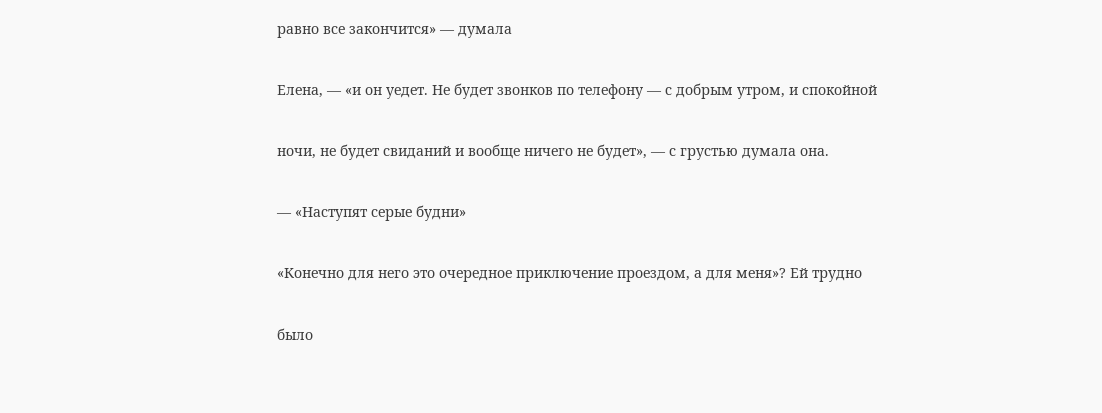равно все закончится» — думала

Елена, — «и он уедет. Не будет звонков по телефону — с добрым утром, и спокойной

ночи, не будет свиданий и вообще ничего не будет», — с грустью думала она.

— «Наступят серые будни»

«Конечно для него это очередное приключение проездом, а для меня»? Ей трудно

было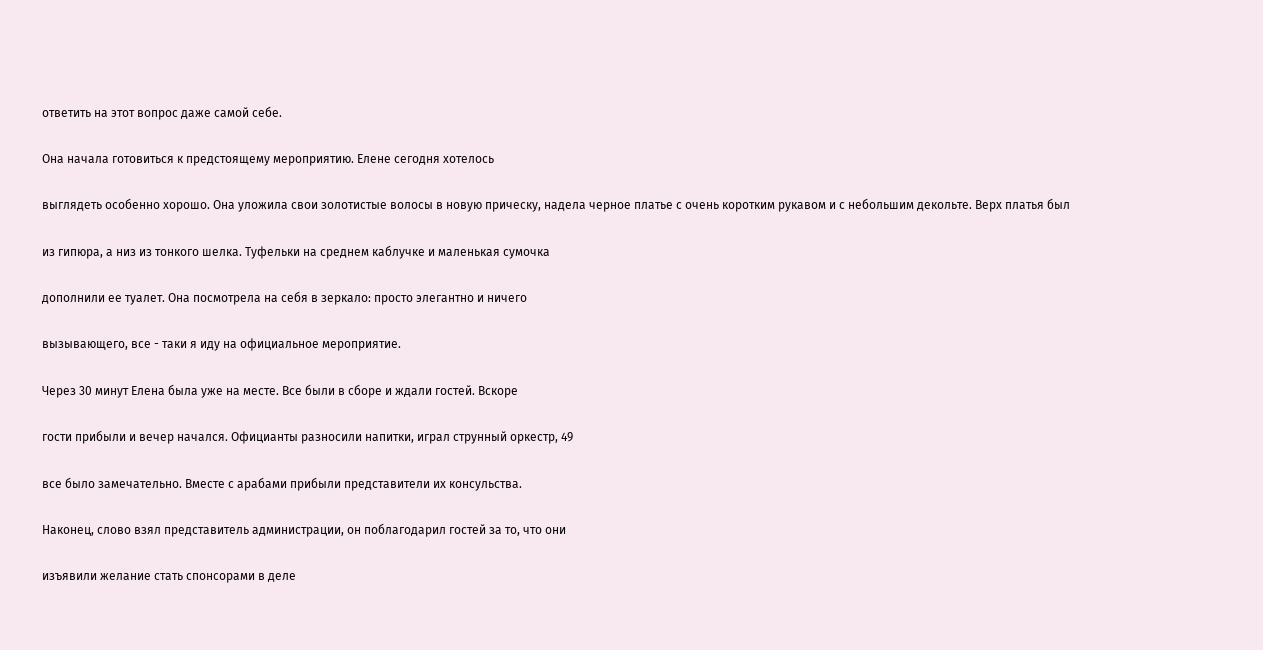ответить на этот вопрос даже самой себе.

Она начала готовиться к предстоящему мероприятию. Елене сегодня хотелось

выглядеть особенно хорошо. Она уложила свои золотистые волосы в новую прическу, надела черное платье с очень коротким рукавом и с небольшим декольте. Верх платья был

из гипюра, а низ из тонкого шелка. Туфельки на среднем каблучке и маленькая сумочка

дополнили ее туалет. Она посмотрела на себя в зеркало: просто элегантно и ничего

вызывающего, все - таки я иду на официальное мероприятие.

Через 30 минут Елена была уже на месте. Все были в сборе и ждали гостей. Вскоре

гости прибыли и вечер начался. Официанты разносили напитки, играл струнный оркестр, 49

все было замечательно. Вместе с арабами прибыли представители их консульства.

Наконец, слово взял представитель администрации, он поблагодарил гостей за то, что они

изъявили желание стать спонсорами в деле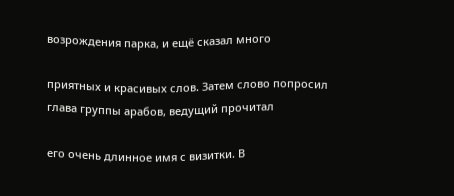возрождения парка, и ещё сказал много

приятных и красивых слов. Затем слово попросил глава группы арабов, ведущий прочитал

его очень длинное имя с визитки. В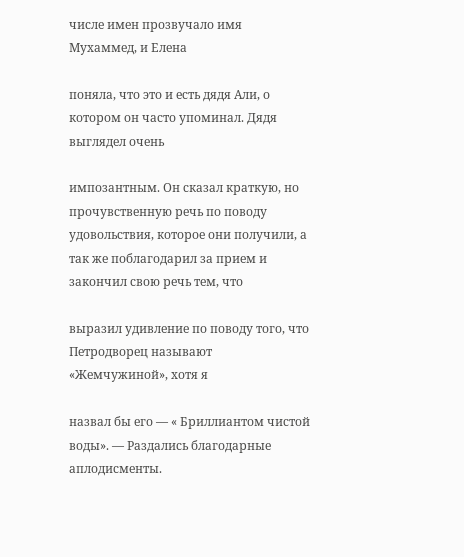числе имен прозвучало имя Мухаммед, и Елена

поняла, что это и есть дядя Али, о котором он часто упоминал. Дядя выглядел очень

импозантным. Он сказал краткую, но прочувственную речь по поводу удовольствия, которое они получили, а так же поблагодарил за прием и закончил свою речь тем, что

выразил удивление по поводу того, что Петродворец называют «Жемчужиной», хотя я

назвал бы его — « Бриллиантом чистой воды». — Раздались благодарные аплодисменты.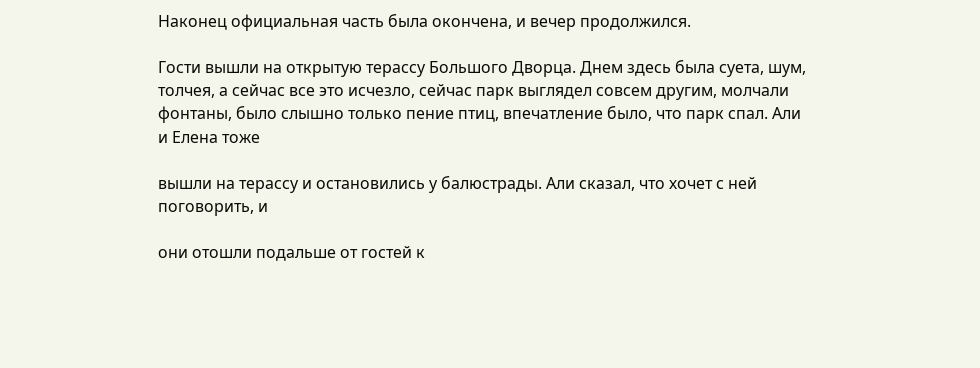Наконец официальная часть была окончена, и вечер продолжился.

Гости вышли на открытую терассу Большого Дворца. Днем здесь была суета, шум, толчея, а сейчас все это исчезло, сейчас парк выглядел совсем другим, молчали фонтаны, было слышно только пение птиц, впечатление было, что парк спал. Али и Елена тоже

вышли на терассу и остановились у балюстрады. Али сказал, что хочет с ней поговорить, и

они отошли подальше от гостей к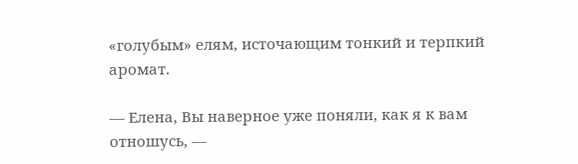«голубым» елям, источающим тонкий и терпкий аромат.

— Елена, Вы наверное уже поняли, как я к вам отношусь, —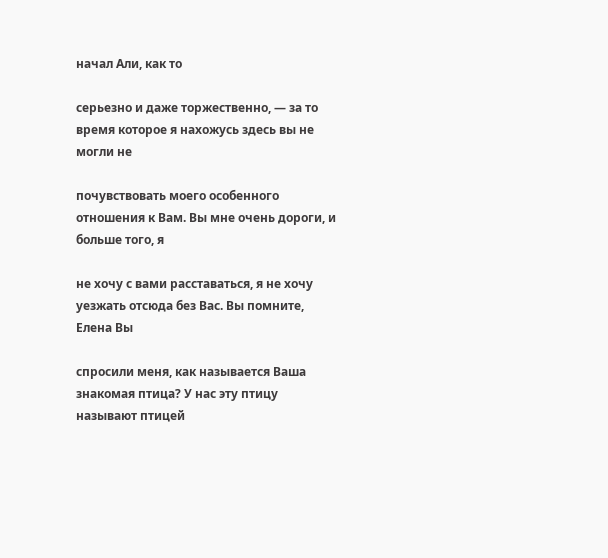начал Али, как то

серьезно и даже торжественно, — за то время которое я нахожусь здесь вы не могли не

почувствовать моего особенного отношения к Вам. Вы мне очень дороги, и больше того, я

не хочу с вами расставаться, я не хочу уезжать отсюда без Вас. Вы помните, Елена Вы

спросили меня, как называется Ваша знакомая птица? У нас эту птицу называют птицей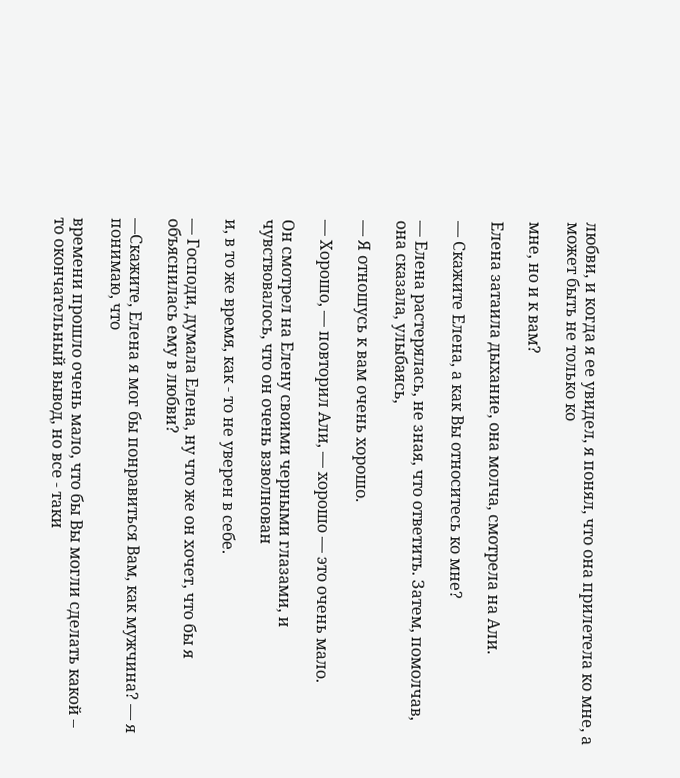любви, и когда я ее увидел, я понял, что она прилетела ко мне, а может быть не только ко

мне, но и к вам?

Елена затаила дыхание, она молча, смотрела на Али.

— Скажите Елена, а как Вы относитесь ко мне?

— Елена растерялась, не зная, что ответить. Затем, помолчав, она сказала, улыбаясь,

— Я отношусь к вам очень хорошо.

— Хорошо, — повторил Али, — хорошо — это очень мало.

Он смотрел на Елену своими черными глазами, и чувствовалось, что он очень взволнован

и, в то же время, как - то не уверен в себе.

— Господи, думала Елена, ну что же он хочет, что бы я объяснилась ему в любви?

—Скажите, Елена я мог бы понравиться Вам, как мужчина? — я понимаю, что

времени прошло очень мало, что бы Вы могли сделать какой – то окончательный вывод, но все - таки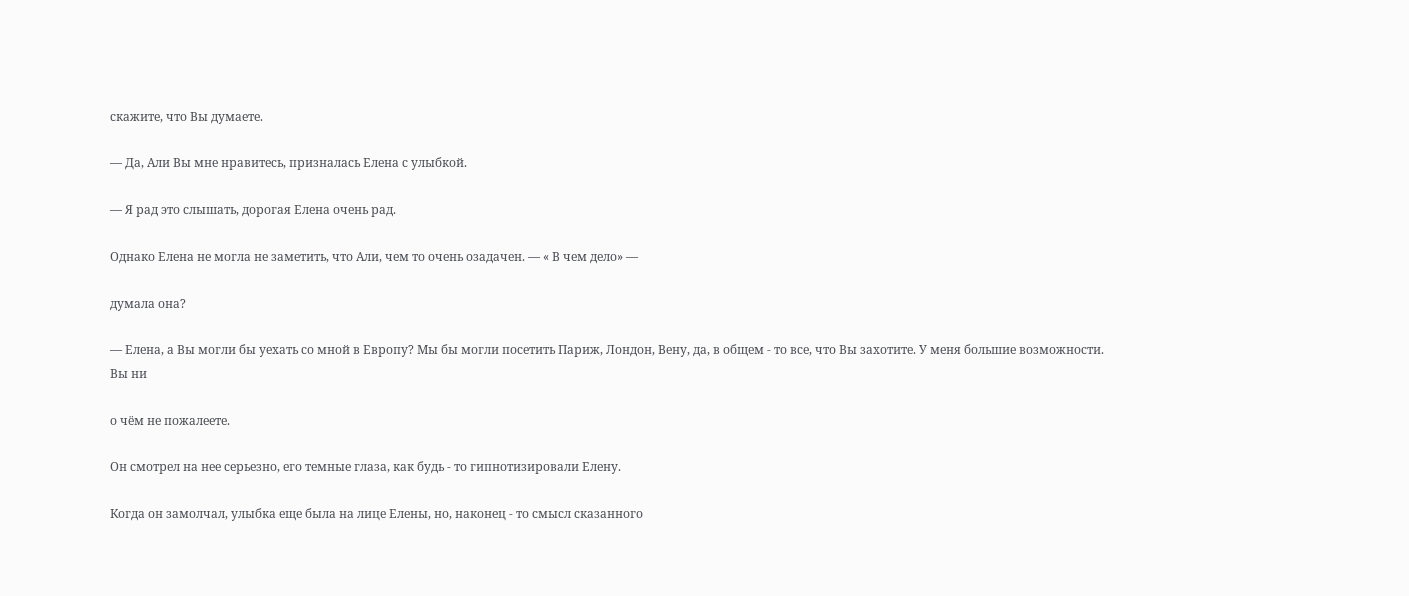скажите, что Вы думаете.

— Да, Али Вы мне нравитесь, призналась Елена с улыбкой.

— Я рад это слышать, дорогая Елена очень рад.

Однако Елена не могла не заметить, что Али, чем то очень озадачен. — « В чем дело» —

думала она?

— Елена, а Вы могли бы уехать со мной в Европу? Мы бы могли посетить Париж, Лондон, Вену, да, в общем - то все, что Вы захотите. У меня большие возможности. Вы ни

о чём не пожалеете.

Он смотрел на нее серьезно, его темные глаза, как будь - то гипнотизировали Елену.

Когда он замолчал, улыбка еще была на лице Елены, но, наконец - то смысл сказанного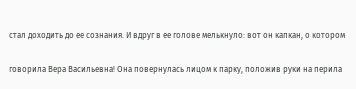стал доходить до ее сознания. И вдруг в ее голове мелькнуло: вот он капкан, о котором

говорила Вера Васильевна! Она повернулась лицом к парку, положив руки на перила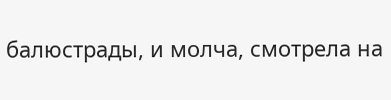балюстрады, и молча, смотрела на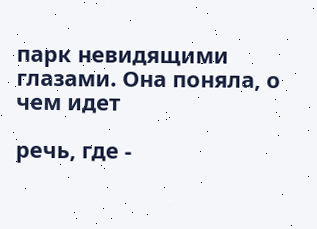парк невидящими глазами. Она поняла, о чем идет

речь, где -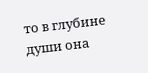то в глубине души она